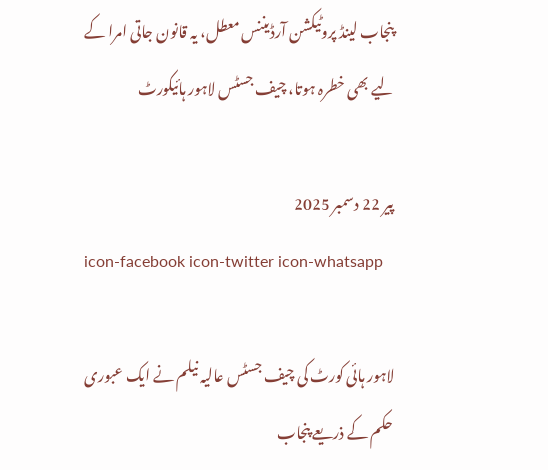پنجاب لینڈ پروٹیکشن آرڈیننس معطل، یہ قانون جاتی امرا کے لیے بھی خطرہ ہوتا، چیف جسٹس لاہور ہائیکورٹ

پیر 22 دسمبر 2025
icon-facebook icon-twitter icon-whatsapp

لاہور ہائی کورٹ کی چیف جسٹس عالیہ نیلم نے ایک عبوری حکم کے ذریعے پنجاب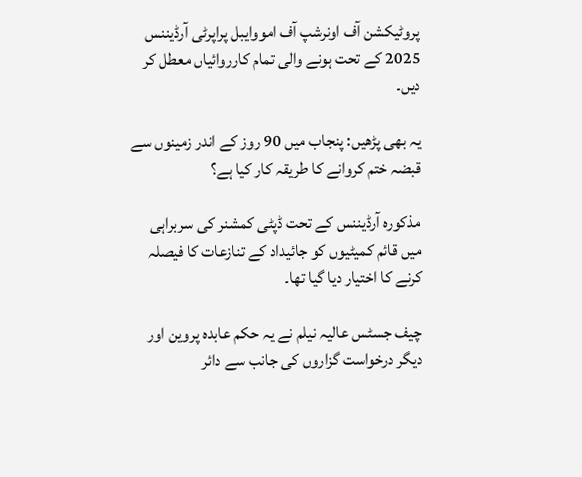پروٹیکشن آف اونرشپ آف امووایبل پراپرٹی آرڈیننس 2025 کے تحت ہونے والی تمام کارروائیاں معطل کر دیں۔

یہ بھی پڑھیں: پنجاب میں 90 روز کے اندر زمینوں سے قبضہ ختم کروانے کا طریقہ کار کیا ہے؟

مذکورہ آرڈیننس کے تحت ڈپٹی کمشنر کی سربراہی میں قائم کمیٹیوں کو جائیداد کے تنازعات کا فیصلہ کرنے کا اختیار دیا گیا تھا۔

چیف جسٹس عالیہ نیلم نے یہ حکم عابدہ پروین اور دیگر درخواست گزاروں کی جانب سے دائر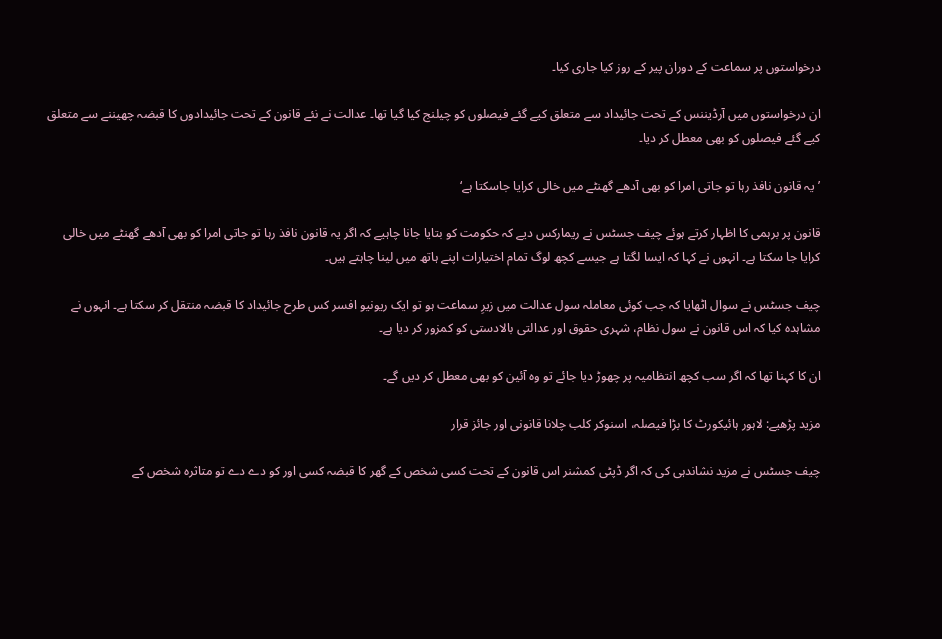درخواستوں پر سماعت کے دوران پیر کے روز کیا جاری کیا۔

ان درخواستوں میں آرڈیننس کے تحت جائیداد سے متعلق کیے گئے فیصلوں کو چیلنج کیا گیا تھا۔ عدالت نے نئے قانون کے تحت جائیدادوں کا قبضہ چھیننے سے متعلق کیے گئے فیصلوں کو بھی معطل کر دیا۔

’یہ قانون نافذ رہا تو جاتی امرا کو بھی آدھے گھنٹے میں خالی کرایا جاسکتا ہے‘

قانون پر برہمی کا اظہار کرتے ہوئے چیف جسٹس نے ریمارکس دیے کہ حکومت کو بتایا جانا چاہیے کہ اگر یہ قانون نافذ رہا تو جاتی امرا کو بھی آدھے گھنٹے میں خالی کرایا جا سکتا ہے۔ انہوں نے کہا کہ ایسا لگتا ہے جیسے کچھ لوگ تمام اختیارات اپنے ہاتھ میں لینا چاہتے ہیں۔

چیف جسٹس نے سوال اٹھایا کہ جب کوئی معاملہ سول عدالت میں زیرِ سماعت ہو تو ایک ریونیو افسر کس طرح جائیداد کا قبضہ منتقل کر سکتا ہے۔ انہوں نے مشاہدہ کیا کہ اس قانون نے سول نظام، شہری حقوق اور عدالتی بالادستی کو کمزور کر دیا ہے۔

ان کا کہنا تھا کہ اگر سب کچھ انتظامیہ پر چھوڑ دیا جائے تو وہ آئین کو بھی معطل کر دیں گے۔

مزید پڑھیے: لاہور ہائیکورٹ کا بڑا فیصلہ، اسنوکر کلب چلانا قانونی اور جائز قرار

چیف جسٹس نے مزید نشاندہی کی کہ اگر ڈپٹی کمشنر اس قانون کے تحت کسی شخص کے گھر کا قبضہ کسی اور کو دے دے تو متاثرہ شخص کے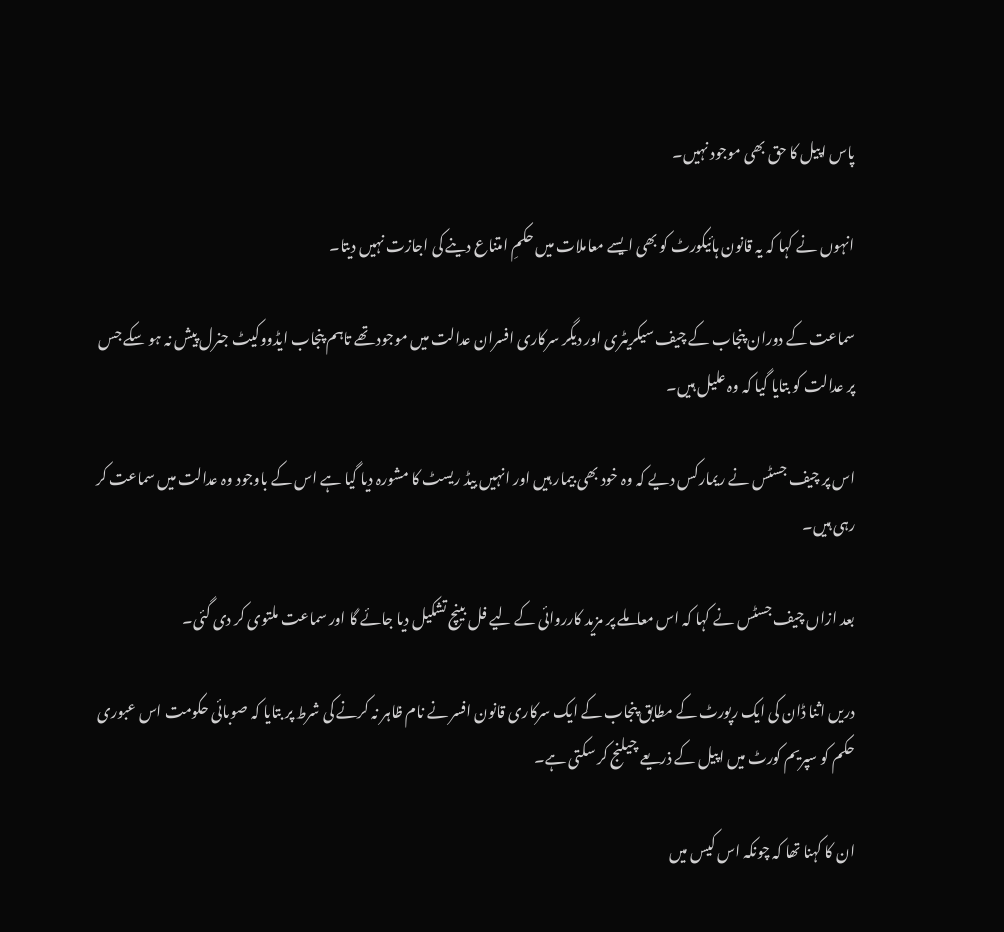پاس اپیل کا حق بھی موجود نہیں۔

انہوں نے کہا کہ یہ قانون ہائیکورٹ کو بھی ایسے معاملات میں حکمِ امتناع دینے کی اجازت نہیں دیتا۔

سماعت کے دوران پنجاب کے چیف سیکریٹری اور دیگر سرکاری افسران عدالت میں موجود تھے تاہم پنجاب ایڈووکیٹ جنرل پیش نہ ہو سکے جس پر عدالت کو بتایا گیا کہ وہ علیل ہیں۔

اس پر چیف جسٹس نے ریمارکس دیے کہ وہ خود بھی بیمار ہیں اور انہیں بیڈ ریسٹ کا مشورہ دیا گیا ہے اس کے باوجود وہ عدالت میں سماعت کر رہی ہیں۔

بعد ازاں چیف جسٹس نے کہا کہ اس معاملے پر مزید کارروائی کے لیے فل بینچ تشکیل دیا جائے گا اور سماعت ملتوی کر دی گئی۔

دریں اثنا ڈان کی ایک رپورٹ کے مطابق پنجاب کے ایک سرکاری قانون افسر نے نام ظاہر نہ کرنے کی شرط پر بتایا کہ صوبائی حکومت اس عبوری حکم کو سپریم کورٹ میں اپیل کے ذریعے چیلنج کر سکتی ہے۔

ان کا کہنا تھا کہ چونکہ اس کیس میں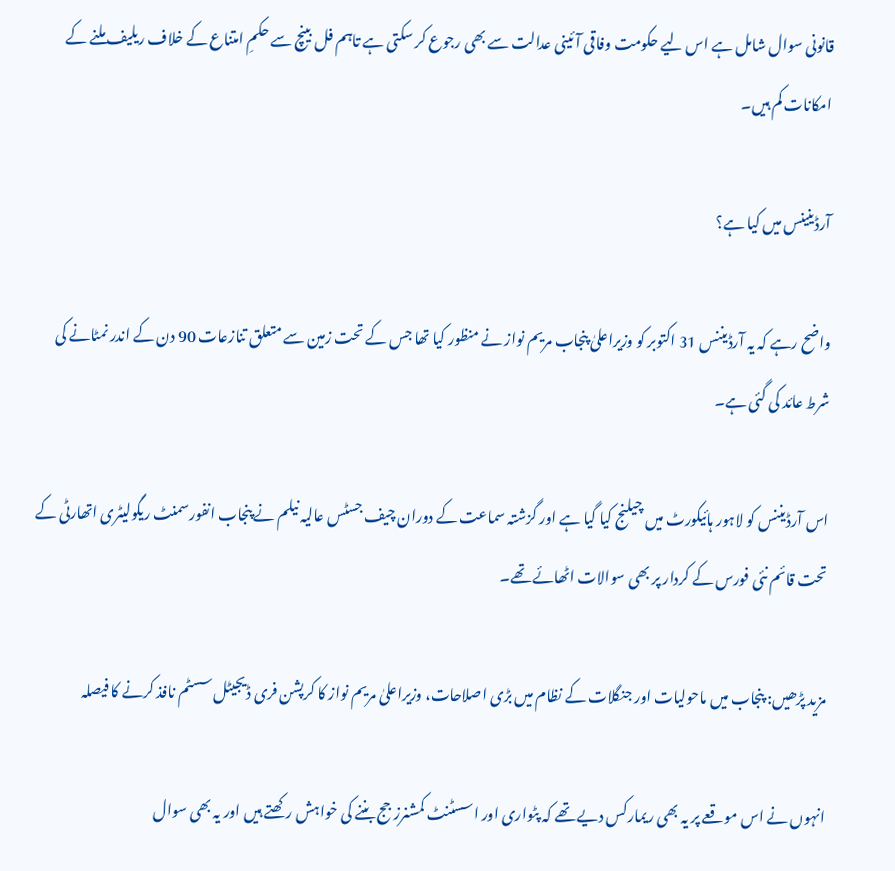قانونی سوال شامل ہے اس لیے حکومت وفاقی آئینی عدالت سے بھی رجوع کر سکتی ہے تاہم فل بینچ سے حکمِ امتناع کے خلاف ریلیف ملنے کے امکانات کم ہیں۔

آرڈینینس میں کیا ہے؟

واضح رہے کہ یہ آرڈیننس 31 اکتوبر کو وزیراعلیٰ پنجاب مریم نواز نے منظور کیا تھا جس کے تحت زمین سے متعلق تنازعات 90 دن کے اندر نمٹانے کی شرط عائد کی گئی ہے۔

اس آرڈیننس کو لاہور ہائیکورٹ میں چیلنج کیا گیا ہے اور گزشتہ سماعت کے دوران چیف جسٹس عالیہ نیلم نے پنجاب انفورسمنٹ ریگولیٹری اتھارٹی کے تحت قائم نئی فورس کے کردار پر بھی سوالات اٹھائے تھے۔

مزید پڑھیں: پنجاب میں ماحولیات اور جنگلات کے نظام میں بڑی اصلاحات، وزیراعلیٰ مریم نواز کا کرپشن فری ڈیجیٹل سسٹم نافذ کرنے کا فیصلہ

انہوں نے اس موقعے پر یہ بھی ریمارکس دیے تھے کہ پٹواری اور اسسٹنٹ کمشنرز جج بننے کی خواہش رکھتے ہیں اور یہ بھی سوال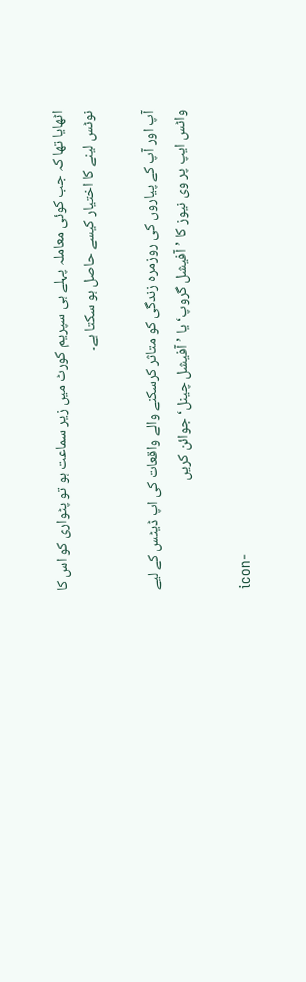اٹھایا تھا کہ جب کوئی معاملہ پہلے ہی سپریم کورٹ میں زیر سماعت ہو تو پٹواری کو اس کا نوٹس لینے کا اختیار کیسے حاصل ہو سکتا ہے۔

آپ اور آپ کے پیاروں کی روزمرہ زندگی کو متاثر کرسکنے والے واقعات کی اپ ڈیٹس کے لیے واٹس ایپ پر وی نیوز کا ’آفیشل گروپ‘ یا ’آفیشل چینل‘ جوائن کریں

icon-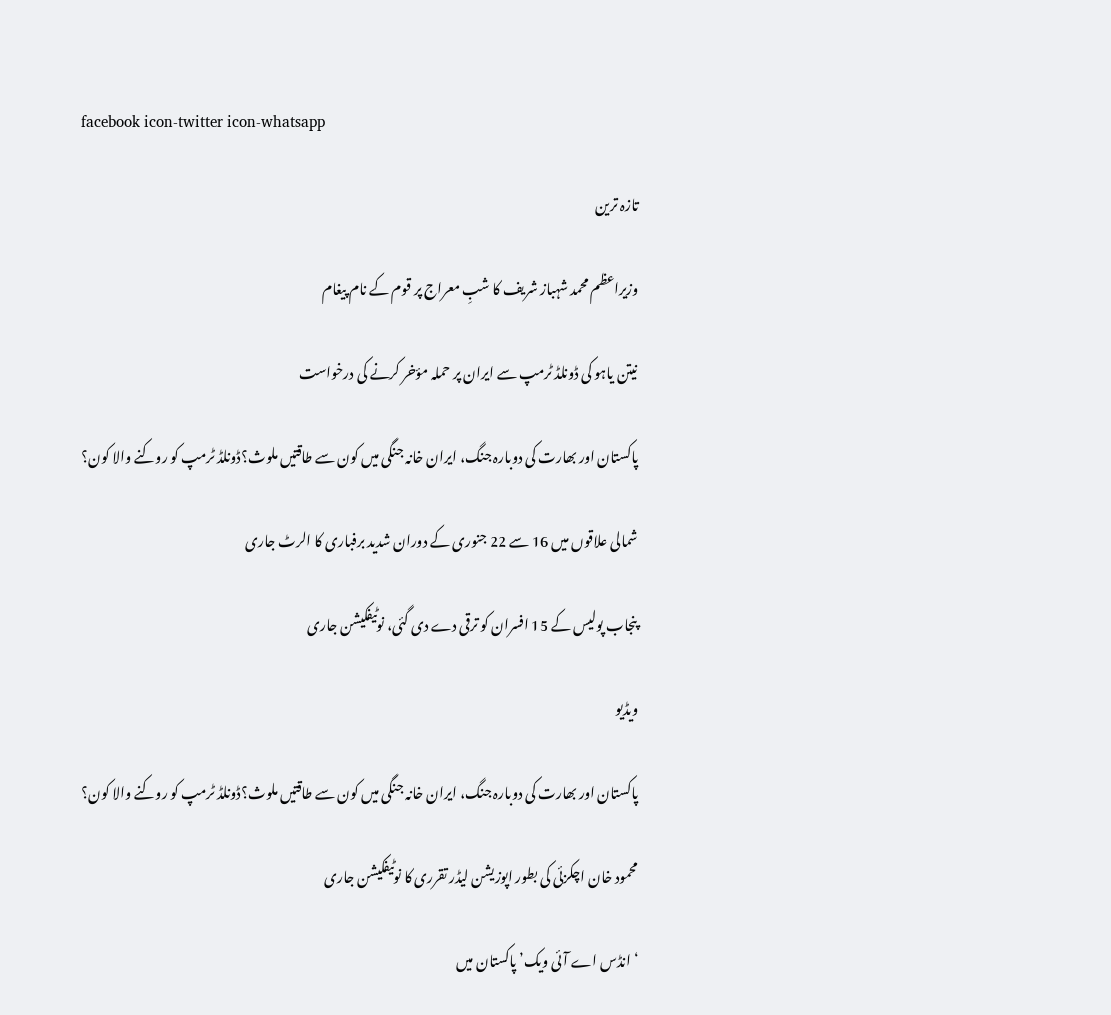facebook icon-twitter icon-whatsapp

تازہ ترین

وزیراعظم محمد شہباز شریف کا شبِ معراج پر قوم کے نام پیغام

نیتن یاہو کی ڈونلڈ ٹرمپ سے ایران پر حملہ مؤخر کرنے کی درخواست

پاکستان اور بھارت کی دوبارہ جنگ، ایران خانہ جنگی میں کون سے طاقتیں ملوث؟ڈونلڈ ٹرمپ کو روکنے والا کون؟

شمالی علاقوں میں 16 سے 22 جنوری کے دوران شدید برفباری کا الرٹ جاری

پنجاب پولیس کے 15 افسران کو ترقی دے دی گئی، نوٹیفکیشن جاری

ویڈیو

پاکستان اور بھارت کی دوبارہ جنگ، ایران خانہ جنگی میں کون سے طاقتیں ملوث؟ڈونلڈ ٹرمپ کو روکنے والا کون؟

محمود خان اچکزئی کی بطور اپوزیشن لیڈر تقرری کا نوٹیفکیشن جاری

‘انڈس اے آئی ویک’ پاکستان میں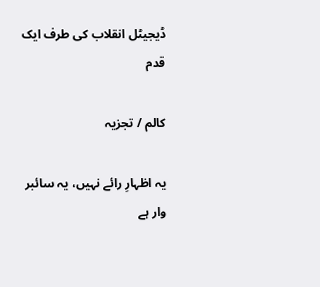ڈیجیٹل انقلاب کی طرف ایک قدم

کالم / تجزیہ

یہ اظہارِ رائے نہیں، یہ سائبر وار ہے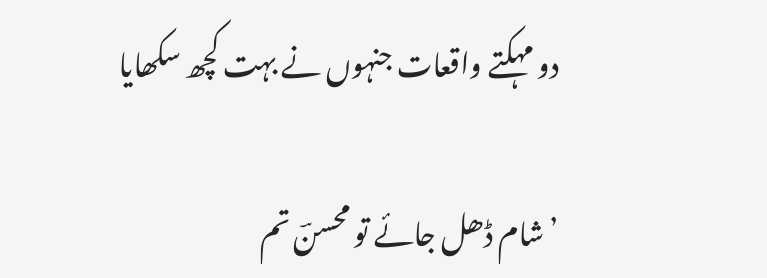دو مہکتے واقعات جنہوں نے بہت کچھ سکھایا

’شام ڈھل جائے تو محسنؔ تم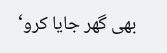بھی گھر جایا کرو‘